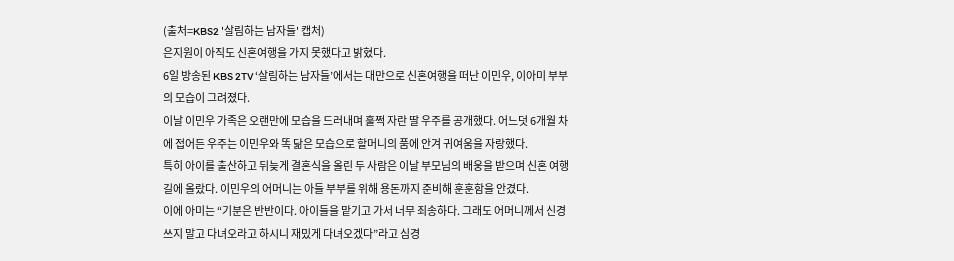(출처=KBS2 '살림하는 남자들' 캡처)
은지원이 아직도 신혼여행을 가지 못했다고 밝혔다.
6일 방송된 KBS 2TV ‘살림하는 남자들’에서는 대만으로 신혼여행을 떠난 이민우, 이아미 부부의 모습이 그려졌다.
이날 이민우 가족은 오랜만에 모습을 드러내며 훌쩍 자란 딸 우주를 공개했다. 어느덧 6개월 차에 접어든 우주는 이민우와 똑 닮은 모습으로 할머니의 품에 안겨 귀여움을 자랑했다.
특히 아이를 출산하고 뒤늦게 결혼식을 올린 두 사람은 이날 부모님의 배웅을 받으며 신혼 여행길에 올랐다. 이민우의 어머니는 아들 부부를 위해 용돈까지 준비해 훈훈함을 안겼다.
이에 아미는 “기분은 반반이다. 아이들을 맡기고 가서 너무 죄송하다. 그래도 어머니께서 신경쓰지 말고 다녀오라고 하시니 재밌게 다녀오겠다”라고 심경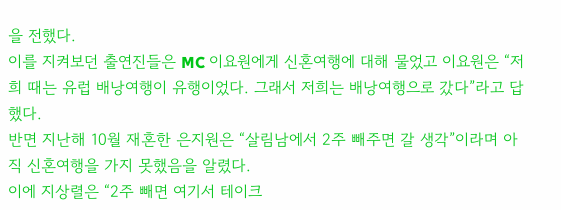을 전했다.
이를 지켜보던 출연진들은 MC 이요원에게 신혼여행에 대해 물었고 이요원은 “저희 때는 유럽 배낭여행이 유행이었다. 그래서 저희는 배낭여행으로 갔다”라고 답했다.
반면 지난해 10월 재혼한 은지원은 “살림남에서 2주 빼주면 갈 생각”이라며 아직 신혼여행을 가지 못했음을 알렸다.
이에 지상렬은 “2주 빼면 여기서 테이크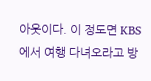아웃이다. 이 정도면 KBS에서 여행 다녀오라고 방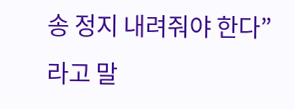송 정지 내려줘야 한다”라고 말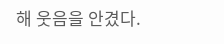해 웃음을 안겼다.